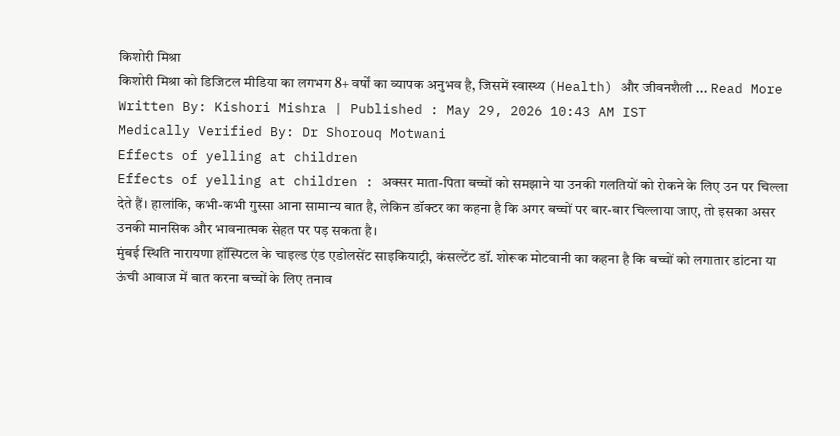किशोरी मिश्रा
किशोरी मिश्रा को डिजिटल मीडिया का लगभग 8+ वर्षों का व्यापक अनुभव है, जिसमें स्वास्थ्य (Health) और जीवनशैली ... Read More
Written By: Kishori Mishra | Published : May 29, 2026 10:43 AM IST
Medically Verified By: Dr Shorouq Motwani
Effects of yelling at children
Effects of yelling at children : अक्सर माता-पिता बच्चों को समझाने या उनकी गलतियों को रोकने के लिए उन पर चिल्ला देते हैं। हालांकि, कभी-कभी गुस्सा आना सामान्य बात है, लेकिन डॉक्टर का कहना है कि अगर बच्चों पर बार-बार चिल्लाया जाए, तो इसका असर उनकी मानसिक और भावनात्मक सेहत पर पड़ सकता है।
मुंबई स्थिति नारायणा हॉस्पिटल के चाइल्ड एंड एडोलसेंट साइकियाट्री, कंसल्टेंट डॉ. शोरूक मोटवानी का कहना है कि बच्चों को लगातार डांटना या ऊंची आवाज में बात करना बच्चों के लिए तनाव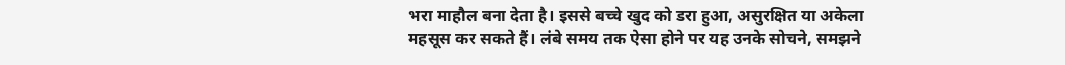भरा माहौल बना देता है। इससे बच्चे खुद को डरा हुआ, असुरक्षित या अकेला महसूस कर सकते हैं। लंबे समय तक ऐसा होने पर यह उनके सोचने, समझने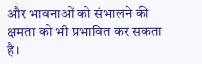और भावनाओं को संभालने की क्षमता को भी प्रभावित कर सकता है।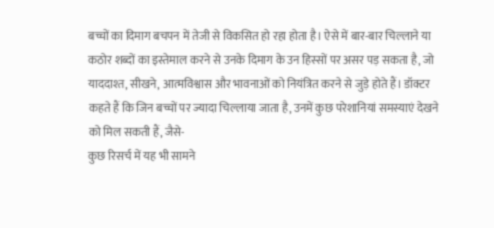बच्चों का दिमाग बचपन में तेजी से विकसित हो रहा होता है। ऐसे में बार-बार चिल्लाने या कठोर शब्दों का इस्तेमाल करने से उनके दिमाग के उन हिस्सों पर असर पड़ सकता है, जो याददाश्त, सीखने, आत्मविश्वास और भावनाओं को नियंत्रित करने से जुड़े होते हैं। डॉक्टर कहते हैं कि जिन बच्चों पर ज्यादा चिल्लाया जाता है, उनमें कुछ परेशानियां समस्याएं देखने को मिल सकती हैं, जैसे-
कुछ रिसर्च में यह भी सामने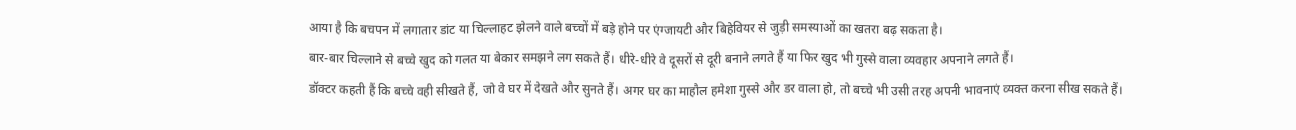आया है कि बचपन में लगातार डांट या चिल्लाहट झेलने वाले बच्चों में बड़े होने पर एंग्जायटी और बिहेवियर से जुड़ी समस्याओं का खतरा बढ़ सकता है।
बार-बार चिल्लाने से बच्चे खुद को गलत या बेकार समझने लग सकते हैं। धीरे-धीरे वे दूसरों से दूरी बनाने लगते हैं या फिर खुद भी गुस्से वाला व्यवहार अपनाने लगते हैं।
डॉक्टर कहती हैं कि बच्चे वही सीखते हैं, जो वे घर में देखते और सुनते हैं। अगर घर का माहौल हमेशा गुस्से और डर वाला हो, तो बच्चे भी उसी तरह अपनी भावनाएं व्यक्त करना सीख सकते हैं।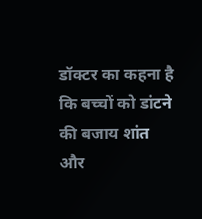डॉक्टर का कहना है कि बच्चों को डांटने की बजाय शांत और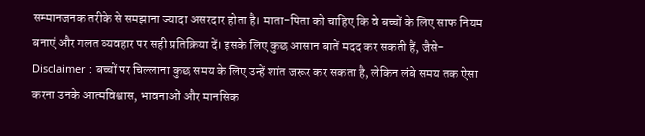सम्मानजनक तरीके से समझाना ज्यादा असरदार होता है। माता-पिता को चाहिए कि वे बच्चों के लिए साफ नियम बनाएं और गलत व्यवहार पर सही प्रतिक्रिया दें। इसके लिए कुछ आसान बातें मदद कर सकती हैं, जैसे-
Disclaimer : बच्चों पर चिल्लाना कुछ समय के लिए उन्हें शांत जरूर कर सकता है, लेकिन लंबे समय तक ऐसा करना उनके आत्मविश्वास, भावनाओं और मानसिक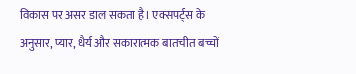विकास पर असर डाल सकता है। एक्सपर्ट्स के अनुसार, प्यार, धैर्य और सकारात्मक बातचीत बच्चों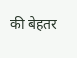की बेहतर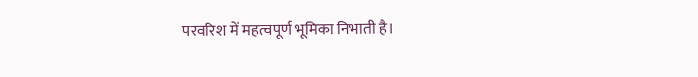परवरिश में महत्वपूर्ण भूमिका निभाती है।